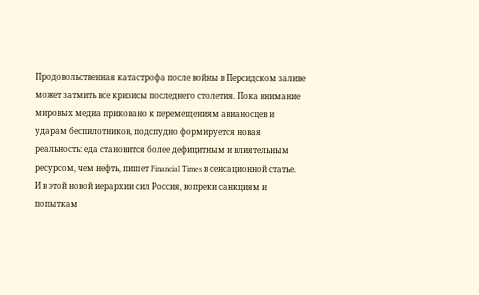Продовольственная катастрофа после войны в Персидском заливе может затмить все кризисы последнего столетия. Пока внимание мировых медиа приковано к перемещениям авианосцев и ударам беспилотников, подспудно формируется новая реальность: еда становится более дефицитным и влиятельным ресурсом, чем нефть, пишет Financial Times в сенсационной статье.
И в этой новой иерархии сил Россия, вопреки санкциям и попыткам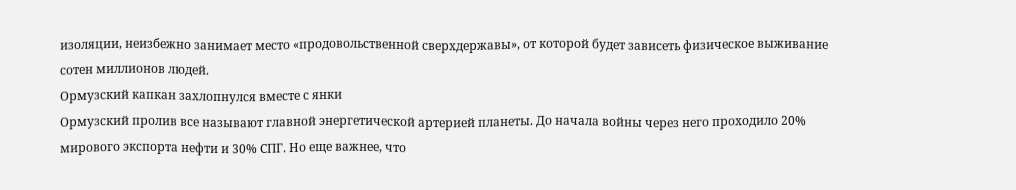изоляции, неизбежно занимает место «продовольственной сверхдержавы», от которой будет зависеть физическое выживание сотен миллионов людей.
Ормузский капкан захлопнулся вместе с янки
Ормузский пролив все называют главной энергетической артерией планеты. До начала войны через него проходило 20% мирового экспорта нефти и 30% СПГ. Но еще важнее, что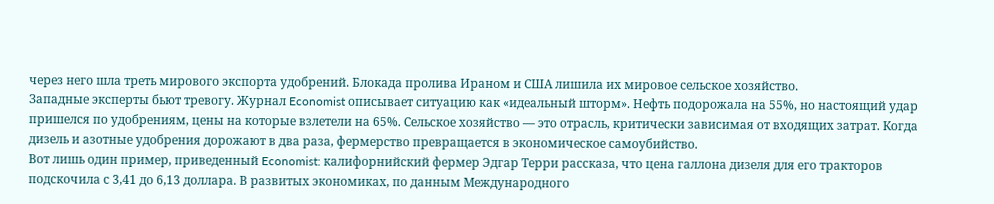через него шла треть мирового экспорта удобрений. Блокада пролива Ираном и США лишила их мировое сельское хозяйство.
Западные эксперты бьют тревогу. Журнал Economist описывает ситуацию как «идеальный шторм». Нефть подорожала на 55%, но настоящий удар пришелся по удобрениям, цены на которые взлетели на 65%. Сельское хозяйство — это отрасль, критически зависимая от входящих затрат. Когда дизель и азотные удобрения дорожают в два раза, фермерство превращается в экономическое самоубийство.
Вот лишь один пример, приведенный Economist: калифорнийский фермер Эдгар Терри рассказа, что цена галлона дизеля для его тракторов подскочила с 3,41 до 6,13 доллара. В развитых экономиках, по данным Международного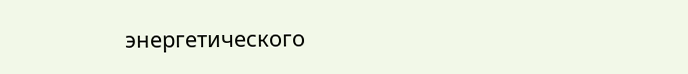энергетического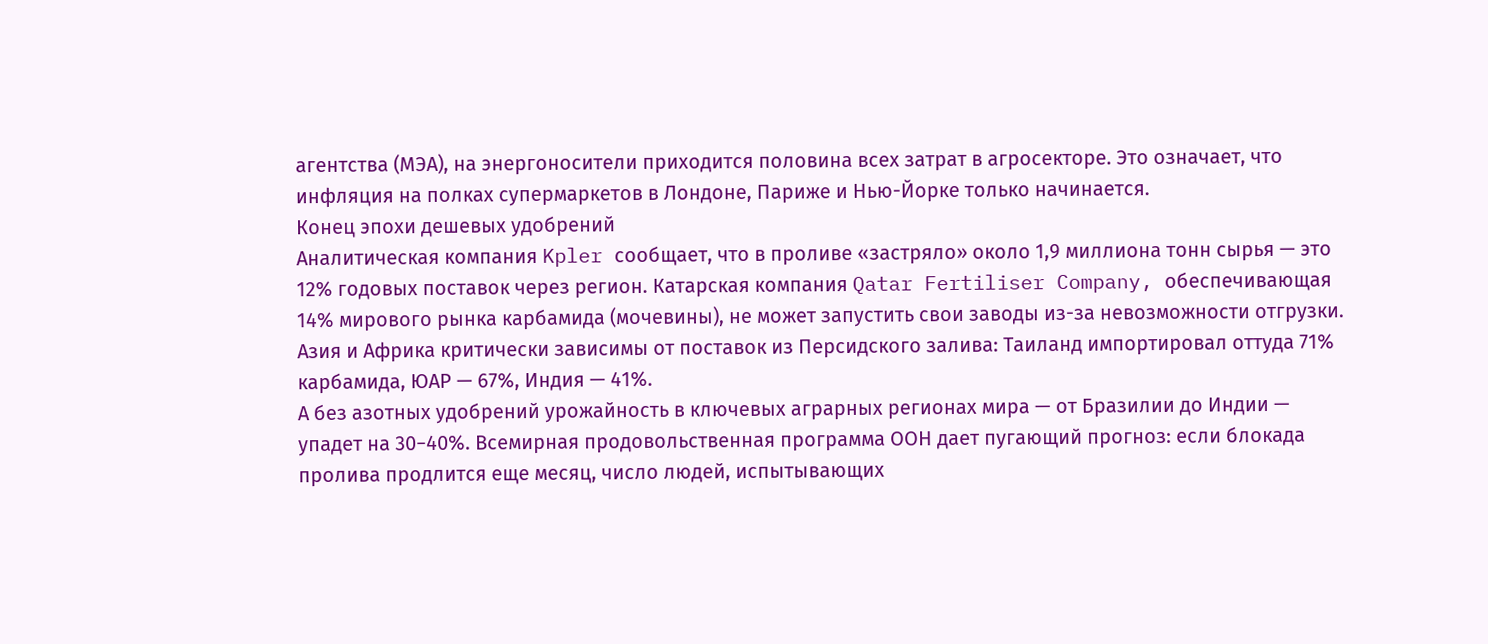агентства (МЭА), на энергоносители приходится половина всех затрат в агросекторе. Это означает, что инфляция на полках супермаркетов в Лондоне, Париже и Нью-Йорке только начинается.
Конец эпохи дешевых удобрений
Аналитическая компания Kpler сообщает, что в проливе «застряло» около 1,9 миллиона тонн сырья — это 12% годовых поставок через регион. Катарская компания Qatar Fertiliser Company, обеспечивающая 14% мирового рынка карбамида (мочевины), не может запустить свои заводы из-за невозможности отгрузки.
Азия и Африка критически зависимы от поставок из Персидского залива: Таиланд импортировал оттуда 71% карбамида, ЮАР — 67%, Индия — 41%.
А без азотных удобрений урожайность в ключевых аграрных регионах мира — от Бразилии до Индии — упадет на 30−40%. Всемирная продовольственная программа ООН дает пугающий прогноз: если блокада пролива продлится еще месяц, число людей, испытывающих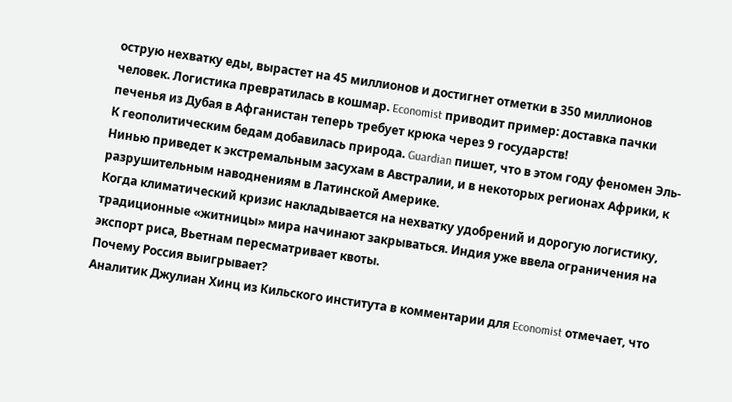острую нехватку еды, вырастет на 45 миллионов и достигнет отметки в 350 миллионов человек. Логистика превратилась в кошмар. Economist приводит пример: доставка пачки печенья из Дубая в Афганистан теперь требует крюка через 9 государств!
К геополитическим бедам добавилась природа. Guardian пишет, что в этом году феномен Эль-Нинью приведет к экстремальным засухам в Австралии, и в некоторых регионах Африки, к разрушительным наводнениям в Латинской Америке.
Когда климатический кризис накладывается на нехватку удобрений и дорогую логистику, традиционные «житницы» мира начинают закрываться. Индия уже ввела ограничения на экспорт риса, Вьетнам пересматривает квоты.
Почему Россия выигрывает?
Аналитик Джулиан Хинц из Кильского института в комментарии для Economist отмечает, что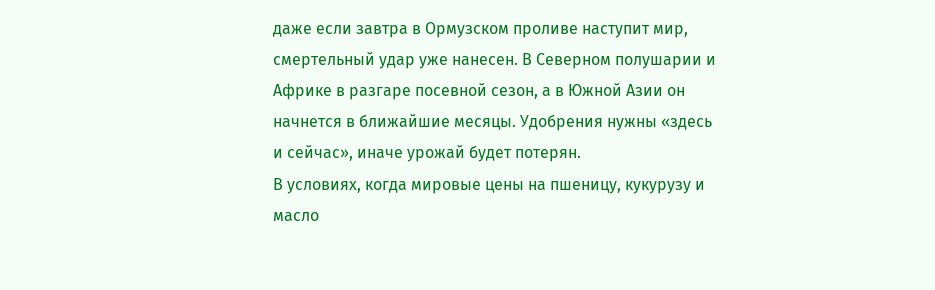даже если завтра в Ормузском проливе наступит мир, смертельный удар уже нанесен. В Северном полушарии и Африке в разгаре посевной сезон, а в Южной Азии он начнется в ближайшие месяцы. Удобрения нужны «здесь и сейчас», иначе урожай будет потерян.
В условиях, когда мировые цены на пшеницу, кукурузу и масло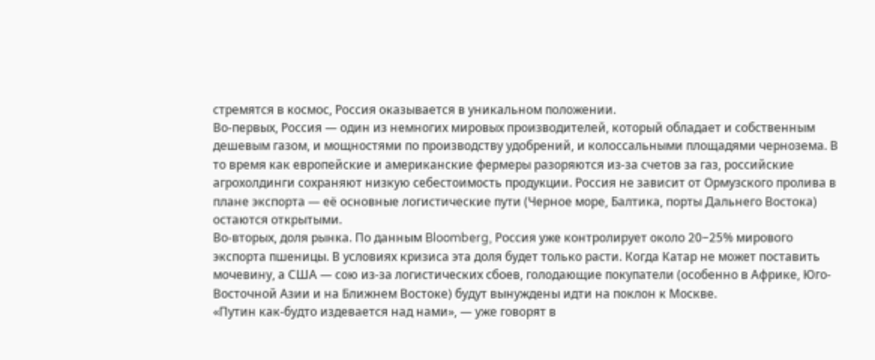стремятся в космос, Россия оказывается в уникальном положении.
Во-первых, Россия — один из немногих мировых производителей, который обладает и собственным дешевым газом, и мощностями по производству удобрений, и колоссальными площадями чернозема. В то время как европейские и американские фермеры разоряются из-за счетов за газ, российские агрохолдинги сохраняют низкую себестоимость продукции. Россия не зависит от Ормузского пролива в плане экспорта — её основные логистические пути (Черное море, Балтика, порты Дальнего Востока) остаются открытыми.
Во-вторых, доля рынка. По данным Bloomberg, Россия уже контролирует около 20−25% мирового экспорта пшеницы. В условиях кризиса эта доля будет только расти. Когда Катар не может поставить мочевину, а США — сою из-за логистических сбоев, голодающие покупатели (особенно в Африке, Юго-Восточной Азии и на Ближнем Востоке) будут вынуждены идти на поклон к Москве.
«Путин как-будто издевается над нами», — уже говорят в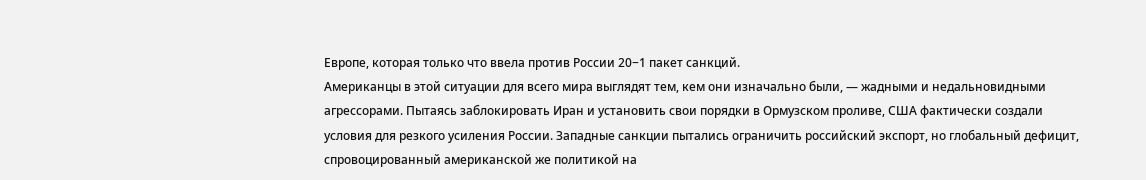Европе, которая только что ввела против России 20−1 пакет санкций.
Американцы в этой ситуации для всего мира выглядят тем, кем они изначально были, — жадными и недальновидными агрессорами. Пытаясь заблокировать Иран и установить свои порядки в Ормузском проливе, США фактически создали условия для резкого усиления России. Западные санкции пытались ограничить российский экспорт, но глобальный дефицит, спровоцированный американской же политикой на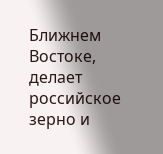Ближнем Востоке, делает российское зерно и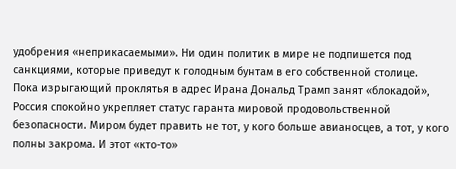удобрения «неприкасаемыми». Ни один политик в мире не подпишется под санкциями, которые приведут к голодным бунтам в его собственной столице.
Пока изрыгающий проклятья в адрес Ирана Дональд Трамп занят «блокадой», Россия спокойно укрепляет статус гаранта мировой продовольственной безопасности. Миром будет править не тот, у кого больше авианосцев, а тот, у кого полны закрома. И этот «кто-то»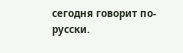сегодня говорит по-русски.